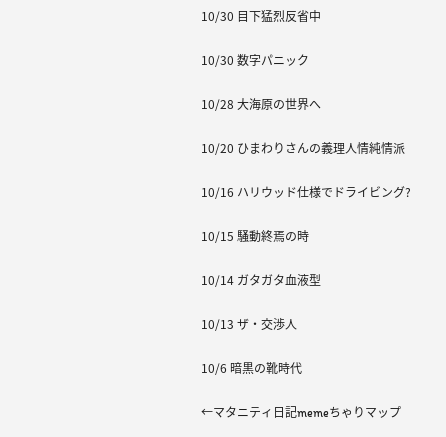10/30 目下猛烈反省中

10/30 数字パニック

10/28 大海原の世界へ

10/20 ひまわりさんの義理人情純情派

10/16 ハリウッド仕様でドライビング?

10/15 騒動終焉の時

10/14 ガタガタ血液型

10/13 ザ・交渉人

10/6 暗黒の靴時代

←マタニティ日記memeちゃりマップ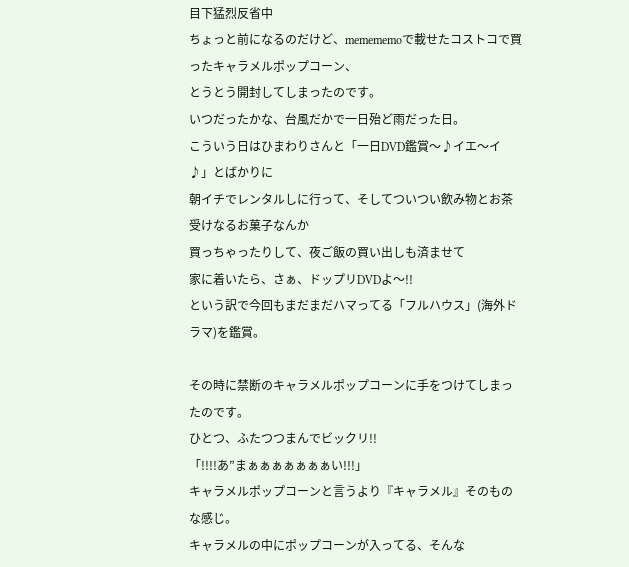目下猛烈反省中
ちょっと前になるのだけど、memememoで載せたコストコで買ったキャラメルポップコーン、
とうとう開封してしまったのです。
いつだったかな、台風だかで一日殆ど雨だった日。
こういう日はひまわりさんと「一日DVD鑑賞〜♪イエ〜イ♪」とばかりに
朝イチでレンタルしに行って、そしてついつい飲み物とお茶受けなるお菓子なんか
買っちゃったりして、夜ご飯の買い出しも済ませて
家に着いたら、さぁ、ドップリDVDよ〜!!
という訳で今回もまだまだハマってる「フルハウス」(海外ドラマ)を鑑賞。

その時に禁断のキャラメルポップコーンに手をつけてしまったのです。
ひとつ、ふたつつまんでビックリ!!
「!!!!あ”まぁぁぁぁぁぁぁい!!!」
キャラメルポップコーンと言うより『キャラメル』そのものな感じ。
キャラメルの中にポップコーンが入ってる、そんな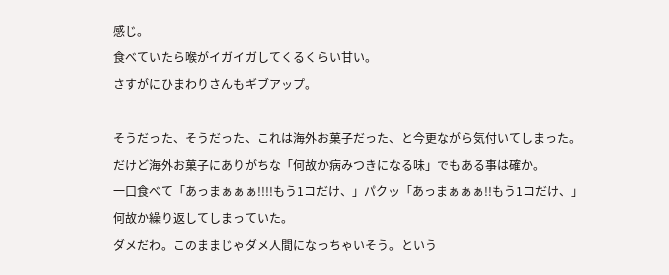感じ。
食べていたら喉がイガイガしてくるくらい甘い。
さすがにひまわりさんもギブアップ。

そうだった、そうだった、これは海外お菓子だった、と今更ながら気付いてしまった。
だけど海外お菓子にありがちな「何故か病みつきになる味」でもある事は確か。
一口食べて「あっまぁぁぁ!!!!もう1コだけ、」パクッ「あっまぁぁぁ!!もう1コだけ、」
何故か繰り返してしまっていた。
ダメだわ。このままじゃダメ人間になっちゃいそう。という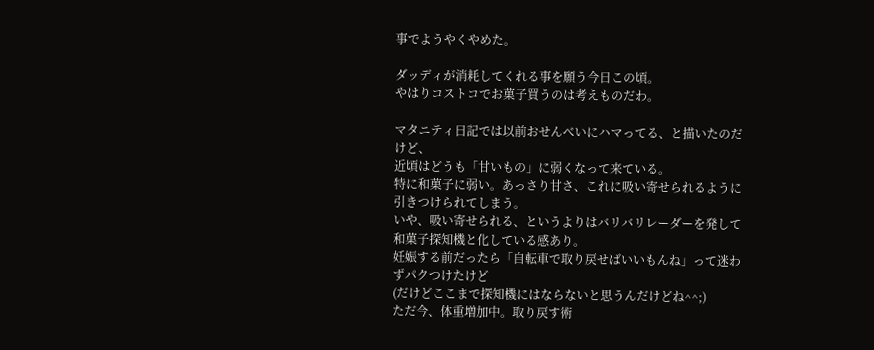事でようやくやめた。

ダッディが消耗してくれる事を願う今日この頃。
やはりコストコでお菓子買うのは考えものだわ。

マタニティ日記では以前おせんべいにハマってる、と描いたのだけど、
近頃はどうも「甘いもの」に弱くなって来ている。
特に和菓子に弱い。あっさり甘さ、これに吸い寄せられるように引きつけられてしまう。
いや、吸い寄せられる、というよりはバリバリレーダーを発して
和菓子探知機と化している感あり。
妊娠する前だったら「自転車で取り戻せばいいもんね」って迷わずパクつけたけど
(だけどここまで探知機にはならないと思うんだけどね^^;)
ただ今、体重増加中。取り戻す術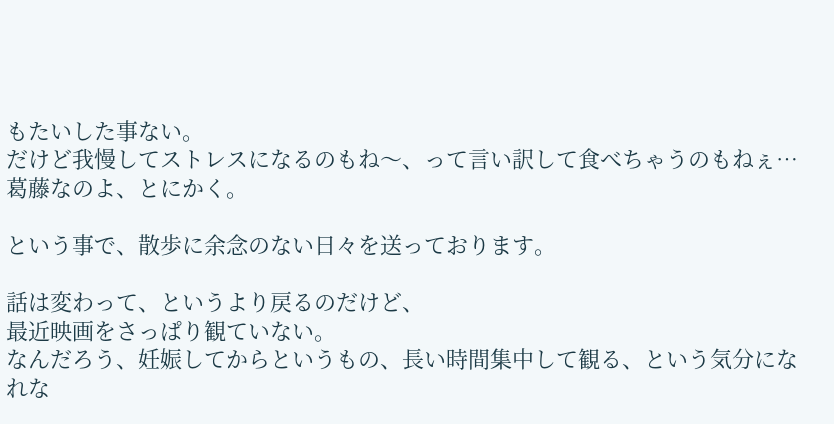もたいした事ない。
だけど我慢してストレスになるのもね〜、って言い訳して食べちゃうのもねぇ…
葛藤なのよ、とにかく。

という事で、散歩に余念のない日々を送っております。

話は変わって、というより戻るのだけど、
最近映画をさっぱり観ていない。
なんだろう、妊娠してからというもの、長い時間集中して観る、という気分になれな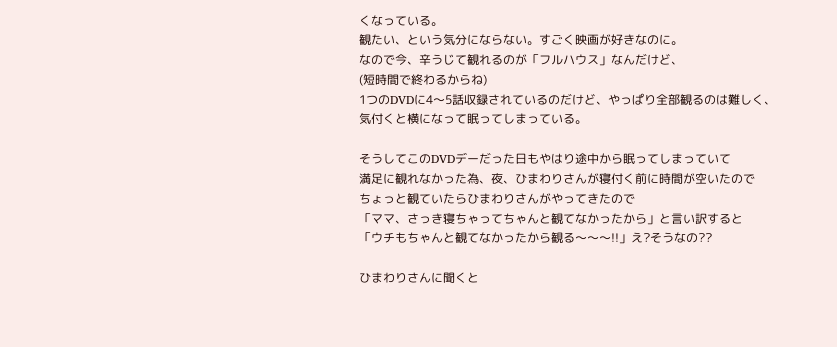くなっている。
観たい、という気分にならない。すごく映画が好きなのに。
なので今、辛うじて観れるのが「フルハウス」なんだけど、
(短時間で終わるからね)
1つのDVDに4〜5話収録されているのだけど、やっぱり全部観るのは難しく、
気付くと横になって眠ってしまっている。

そうしてこのDVDデーだった日もやはり途中から眠ってしまっていて
満足に観れなかった為、夜、ひまわりさんが寝付く前に時間が空いたので
ちょっと観ていたらひまわりさんがやってきたので
「ママ、さっき寝ちゃってちゃんと観てなかったから」と言い訳すると
「ウチもちゃんと観てなかったから観る〜〜〜!!」え?そうなの??

ひまわりさんに聞くと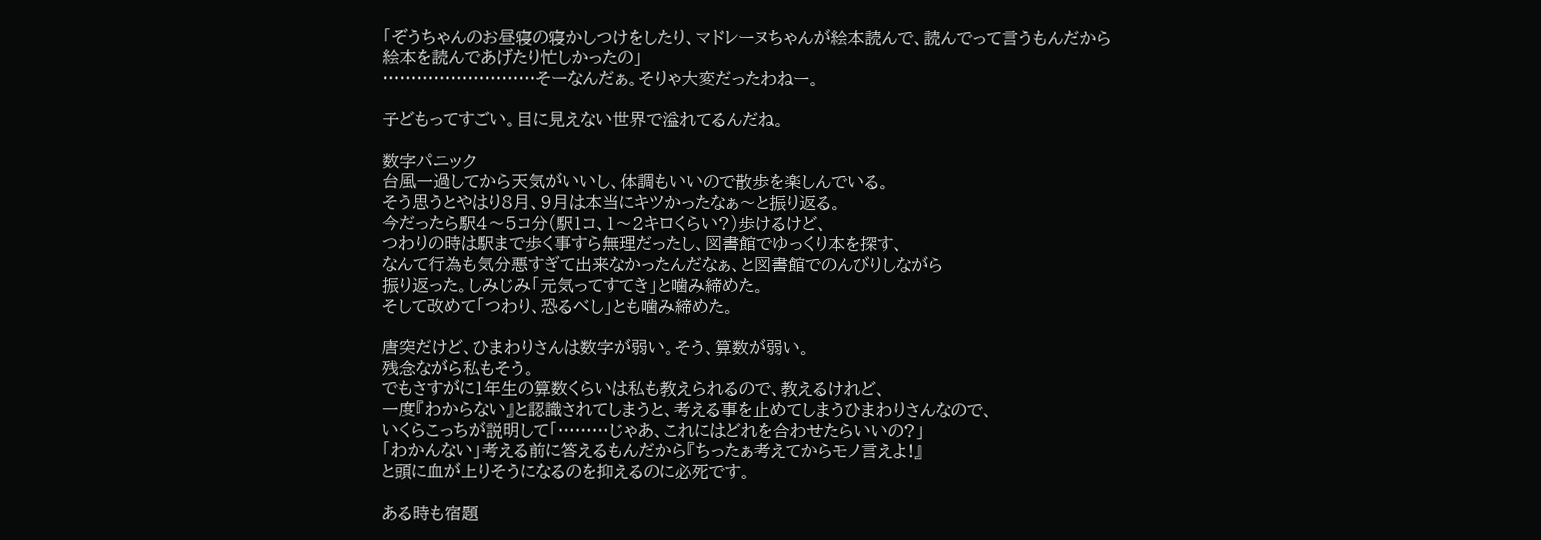「ぞうちゃんのお昼寝の寝かしつけをしたり、マドレーヌちゃんが絵本読んで、読んでって言うもんだから
絵本を読んであげたり忙しかったの」
………………………そーなんだぁ。そりゃ大変だったわねー。

子どもってすごい。目に見えない世界で溢れてるんだね。

数字パニック
台風一過してから天気がいいし、体調もいいので散歩を楽しんでいる。
そう思うとやはり8月、9月は本当にキツかったなぁ〜と振り返る。
今だったら駅4〜5コ分(駅1コ、1〜2キロくらい?)歩けるけど、
つわりの時は駅まで歩く事すら無理だったし、図書館でゆっくり本を探す、
なんて行為も気分悪すぎて出来なかったんだなぁ、と図書館でのんびりしながら
振り返った。しみじみ「元気ってすてき」と噛み締めた。
そして改めて「つわり、恐るべし」とも噛み締めた。

唐突だけど、ひまわりさんは数字が弱い。そう、算数が弱い。
残念ながら私もそう。
でもさすがに1年生の算数くらいは私も教えられるので、教えるけれど、
一度『わからない』と認識されてしまうと、考える事を止めてしまうひまわりさんなので、
いくらこっちが説明して「………じゃあ、これにはどれを合わせたらいいの?」
「わかんない」考える前に答えるもんだから『ちったぁ考えてからモノ言えよ!』
と頭に血が上りそうになるのを抑えるのに必死です。

ある時も宿題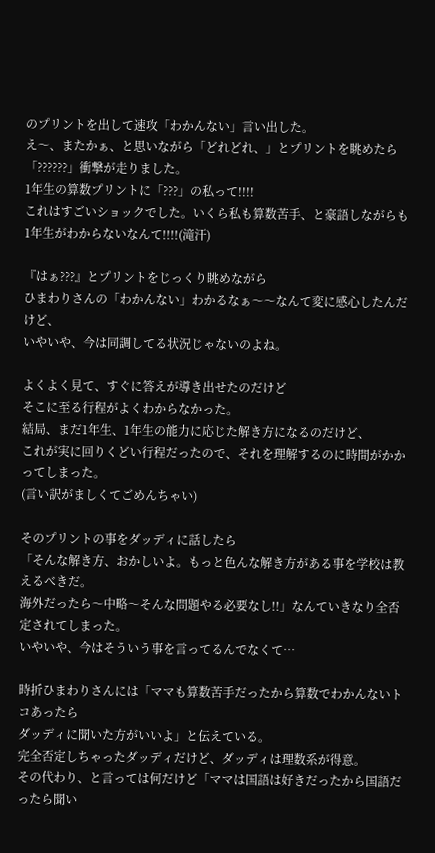のプリントを出して速攻「わかんない」言い出した。
え〜、またかぁ、と思いながら「どれどれ、」とプリントを眺めたら
「??????」衝撃が走りました。
1年生の算数プリントに「???」の私って!!!!
これはすごいショックでした。いくら私も算数苦手、と豪語しながらも
1年生がわからないなんて!!!!(滝汗)

『はぁ???』とプリントをじっくり眺めながら
ひまわりさんの「わかんない」わかるなぁ〜〜なんて変に感心したんだけど、
いやいや、今は同調してる状況じゃないのよね。

よくよく見て、すぐに答えが導き出せたのだけど
そこに至る行程がよくわからなかった。
結局、まだ1年生、1年生の能力に応じた解き方になるのだけど、
これが実に回りくどい行程だったので、それを理解するのに時間がかかってしまった。
(言い訳がましくてごめんちゃい)

そのプリントの事をダッディに話したら
「そんな解き方、おかしいよ。もっと色んな解き方がある事を学校は教えるべきだ。
海外だったら〜中略〜そんな問題やる必要なし!!」なんていきなり全否定されてしまった。
いやいや、今はそういう事を言ってるんでなくて…

時折ひまわりさんには「ママも算数苦手だったから算数でわかんないトコあったら
ダッディに聞いた方がいいよ」と伝えている。
完全否定しちゃったダッディだけど、ダッディは理数系が得意。
その代わり、と言っては何だけど「ママは国語は好きだったから国語だったら聞い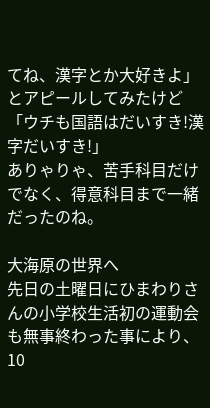てね、漢字とか大好きよ」
とアピールしてみたけど「ウチも国語はだいすき!漢字だいすき!」
ありゃりゃ、苦手科目だけでなく、得意科目まで一緒だったのね。

大海原の世界へ
先日の土曜日にひまわりさんの小学校生活初の運動会も無事終わった事により、
10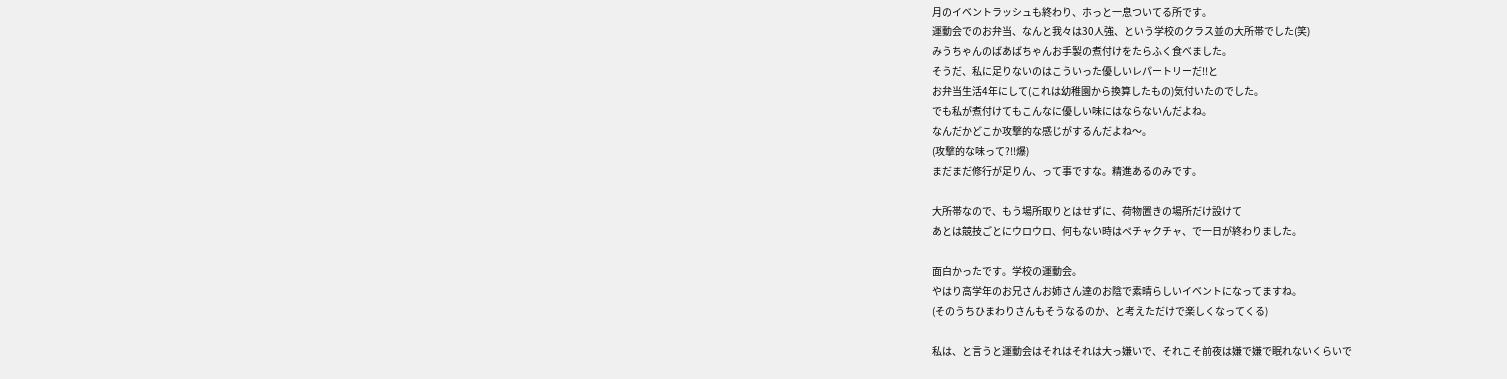月のイベントラッシュも終わり、ホっと一息ついてる所です。
運動会でのお弁当、なんと我々は30人強、という学校のクラス並の大所帯でした(笑)
みうちゃんのばあばちゃんお手製の煮付けをたらふく食べました。
そうだ、私に足りないのはこういった優しいレパートリーだ!!と
お弁当生活4年にして(これは幼稚園から換算したもの)気付いたのでした。
でも私が煮付けてもこんなに優しい味にはならないんだよね。
なんだかどこか攻撃的な感じがするんだよね〜。
(攻撃的な味って?!!爆)
まだまだ修行が足りん、って事ですな。精進あるのみです。

大所帯なので、もう場所取りとはせずに、荷物置きの場所だけ設けて
あとは競技ごとにウロウロ、何もない時はペチャクチャ、で一日が終わりました。

面白かったです。学校の運動会。
やはり高学年のお兄さんお姉さん達のお陰で素晴らしいイベントになってますね。
(そのうちひまわりさんもそうなるのか、と考えただけで楽しくなってくる)

私は、と言うと運動会はそれはそれは大っ嫌いで、それこそ前夜は嫌で嫌で眠れないくらいで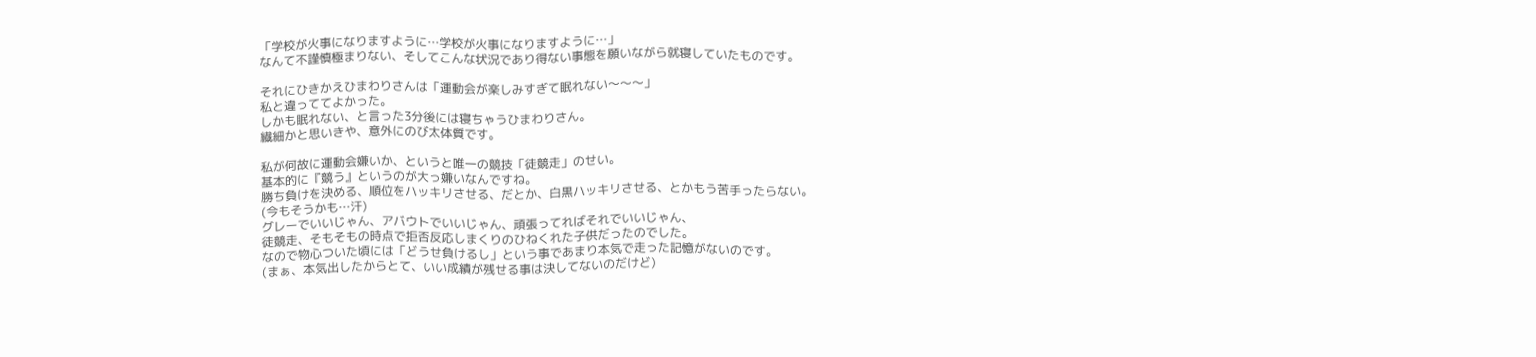「学校が火事になりますように…学校が火事になりますように…」
なんて不謹慎極まりない、そしてこんな状況であり得ない事態を願いながら就寝していたものです。

それにひきかえひまわりさんは「運動会が楽しみすぎて眠れない〜〜〜」
私と違っててよかった。
しかも眠れない、と言った3分後には寝ちゃうひまわりさん。
繊細かと思いきや、意外にのび太体質です。

私が何故に運動会嫌いか、というと唯一の競技「徒競走」のせい。
基本的に『競う』というのが大っ嫌いなんですね。
勝ち負けを決める、順位をハッキリさせる、だとか、白黒ハッキリさせる、とかもう苦手ったらない。
(今もそうかも…汗)
グレーでいいじゃん、アバウトでいいじゃん、頑張ってればそれでいいじゃん、
徒競走、そもそもの時点で拒否反応しまくりのひねくれた子供だったのでした。
なので物心ついた頃には「どうせ負けるし」という事であまり本気で走った記憶がないのです。
(まぁ、本気出したからとて、いい成績が残せる事は決してないのだけど)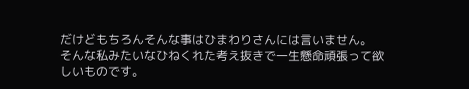だけどもちろんそんな事はひまわりさんには言いません。
そんな私みたいなひねくれた考え抜きで一生懸命頑張って欲しいものです。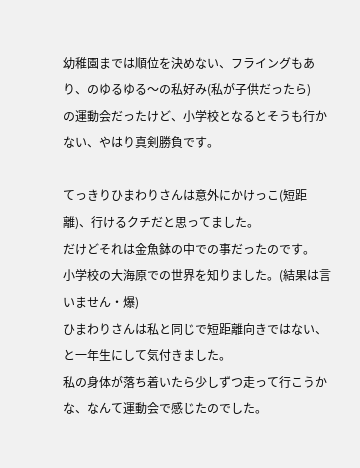幼稚園までは順位を決めない、フライングもあり、のゆるゆる〜の私好み(私が子供だったら)
の運動会だったけど、小学校となるとそうも行かない、やはり真剣勝負です。

てっきりひまわりさんは意外にかけっこ(短距離)、行けるクチだと思ってました。
だけどそれは金魚鉢の中での事だったのです。
小学校の大海原での世界を知りました。(結果は言いません・爆)
ひまわりさんは私と同じで短距離向きではない、と一年生にして気付きました。
私の身体が落ち着いたら少しずつ走って行こうかな、なんて運動会で感じたのでした。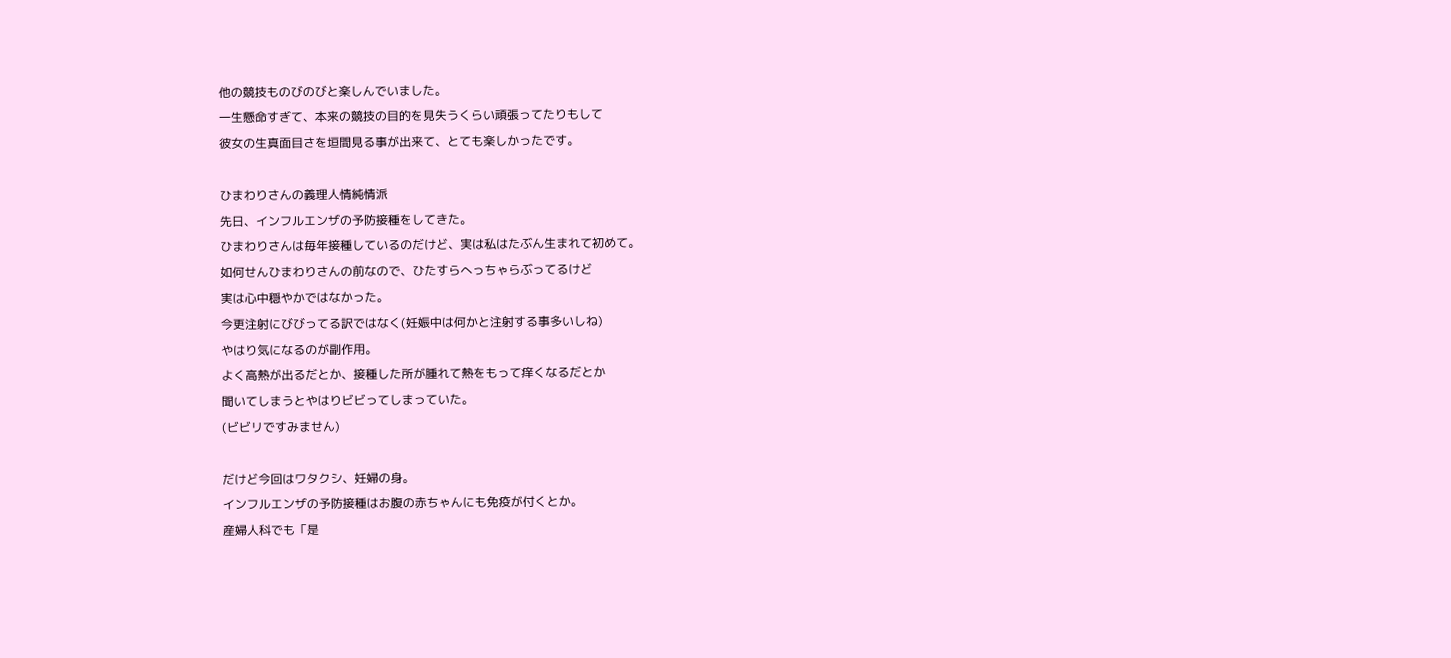他の競技ものびのびと楽しんでいました。
一生懸命すぎて、本来の競技の目的を見失うくらい頑張ってたりもして
彼女の生真面目さを垣間見る事が出来て、とても楽しかったです。

ひまわりさんの義理人情純情派
先日、インフルエンザの予防接種をしてきた。
ひまわりさんは毎年接種しているのだけど、実は私はたぶん生まれて初めて。
如何せんひまわりさんの前なので、ひたすらへっちゃらぶってるけど
実は心中穏やかではなかった。
今更注射にびびってる訳ではなく(妊娠中は何かと注射する事多いしね)
やはり気になるのが副作用。
よく高熱が出るだとか、接種した所が腫れて熱をもって痒くなるだとか
聞いてしまうとやはりビビってしまっていた。
(ビビリですみません)

だけど今回はワタクシ、妊婦の身。
インフルエンザの予防接種はお腹の赤ちゃんにも免疫が付くとか。
産婦人科でも「是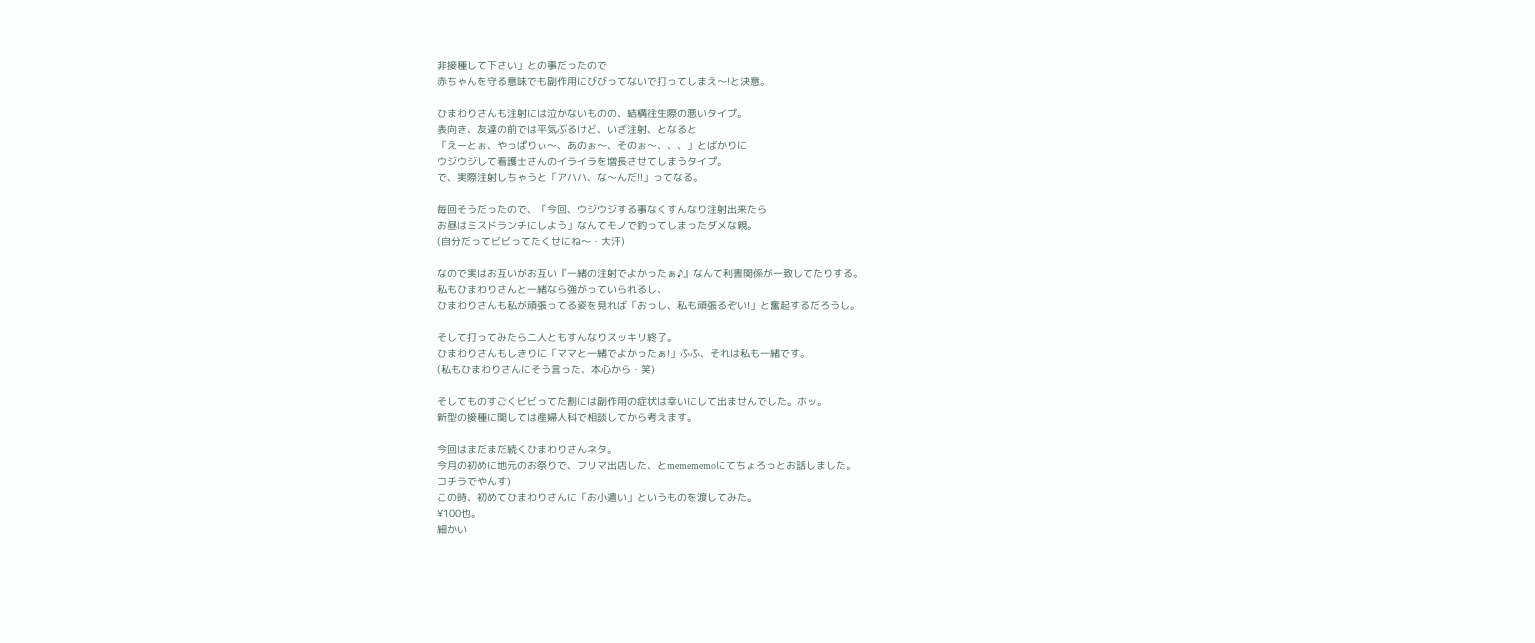非接種して下さい」との事だったので
赤ちゃんを守る意味でも副作用にびびってないで打ってしまえ〜!と決意。

ひまわりさんも注射には泣かないものの、結構往生際の悪いタイプ。
表向き、友達の前では平気ぶるけど、いざ注射、となると
「えーとぉ、やっぱりぃ〜、あのぉ〜、そのぉ〜、、、」とばかりに
ウジウジして看護士さんのイライラを増長させてしまうタイプ。
で、実際注射しちゃうと「アハハ、な〜んだ!!」ってなる。

毎回そうだったので、「今回、ウジウジする事なくすんなり注射出来たら
お昼はミスドランチにしよう」なんてモノで釣ってしまったダメな親。
(自分だってビビってたくせにね〜・大汗)

なので実はお互いがお互い『一緒の注射でよかったぁ♪』なんて利害関係が一致してたりする。
私もひまわりさんと一緒なら強がっていられるし、
ひまわりさんも私が頑張ってる姿を見れば「おっし、私も頑張るぞい!」と奮起するだろうし。

そして打ってみたら二人ともすんなりスッキリ終了。
ひまわりさんもしきりに「ママと一緒でよかったぁ!」ふふ、それは私も一緒です。
(私もひまわりさんにそう言った、本心から・笑)

そしてものすごくビビってた割には副作用の症状は幸いにして出ませんでした。ホッ。
新型の接種に関しては産婦人科で相談してから考えます。

今回はまだまだ続くひまわりさんネタ。
今月の初めに地元のお祭りで、フリマ出店した、とmemememoにてちょろっとお話しました。
コチラでやんす)
この時、初めてひまわりさんに「お小遣い」というものを渡してみた。
¥100也。
細かい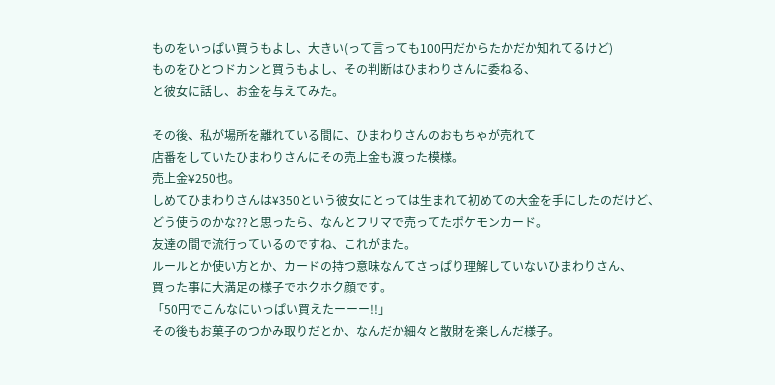ものをいっぱい買うもよし、大きい(って言っても100円だからたかだか知れてるけど)
ものをひとつドカンと買うもよし、その判断はひまわりさんに委ねる、
と彼女に話し、お金を与えてみた。

その後、私が場所を離れている間に、ひまわりさんのおもちゃが売れて
店番をしていたひまわりさんにその売上金も渡った模様。
売上金¥250也。
しめてひまわりさんは¥350という彼女にとっては生まれて初めての大金を手にしたのだけど、
どう使うのかな??と思ったら、なんとフリマで売ってたポケモンカード。
友達の間で流行っているのですね、これがまた。
ルールとか使い方とか、カードの持つ意味なんてさっぱり理解していないひまわりさん、
買った事に大満足の様子でホクホク顔です。
「50円でこんなにいっぱい買えたーーー!!」
その後もお菓子のつかみ取りだとか、なんだか細々と散財を楽しんだ様子。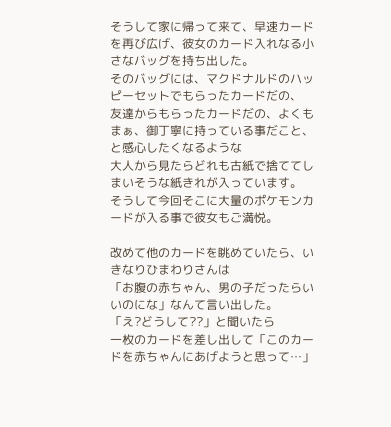そうして家に帰って来て、早速カードを再び広げ、彼女のカード入れなる小さなバッグを持ち出した。
そのバッグには、マクドナルドのハッピーセットでもらったカードだの、
友達からもらったカードだの、よくもまぁ、御丁寧に持っている事だこと、と感心したくなるような
大人から見たらどれも古紙で捨ててしまいそうな紙きれが入っています。
そうして今回そこに大量のポケモンカードが入る事で彼女もご満悦。

改めて他のカードを眺めていたら、いきなりひまわりさんは
「お腹の赤ちゃん、男の子だったらいいのにな」なんて言い出した。
「え?どうして??」と聞いたら
一枚のカードを差し出して「このカードを赤ちゃんにあげようと思って…」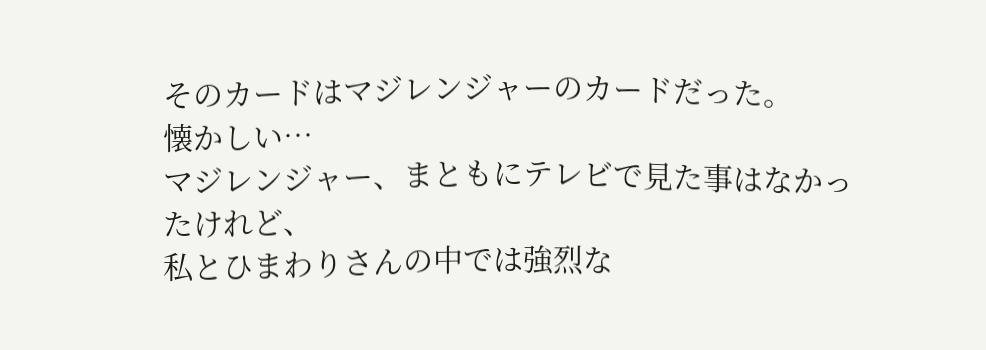そのカードはマジレンジャーのカードだった。
懐かしい…
マジレンジャー、まともにテレビで見た事はなかったけれど、
私とひまわりさんの中では強烈な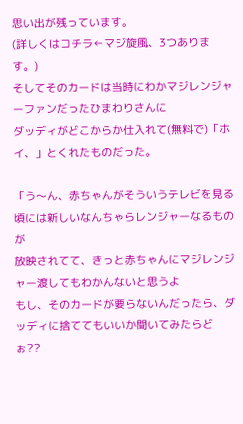思い出が残っています。
(詳しくはコチラ←マジ旋風、3つあります。)
そしてそのカードは当時にわかマジレンジャーファンだったひまわりさんに
ダッディがどこからか仕入れて(無料で)「ホイ、」とくれたものだった。

「う〜ん、赤ちゃんがそういうテレビを見る頃には新しいなんちゃらレンジャーなるものが
放映されてて、きっと赤ちゃんにマジレンジャー渡してもわかんないと思うよ
もし、そのカードが要らないんだったら、ダッディに捨ててもいいか聞いてみたらどぉ??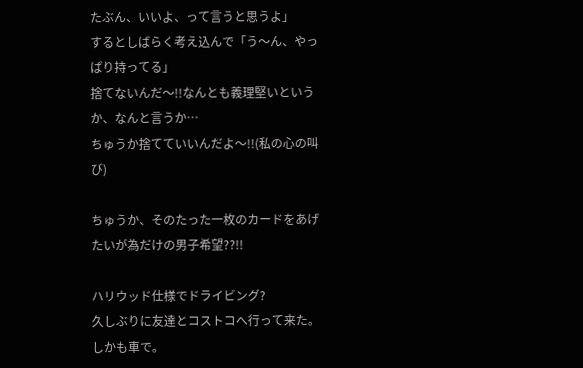たぶん、いいよ、って言うと思うよ」
するとしばらく考え込んで「う〜ん、やっぱり持ってる」
捨てないんだ〜!!なんとも義理堅いというか、なんと言うか…
ちゅうか捨てていいんだよ〜!!(私の心の叫び)

ちゅうか、そのたった一枚のカードをあげたいが為だけの男子希望??!!

ハリウッド仕様でドライビング?
久しぶりに友達とコストコへ行って来た。しかも車で。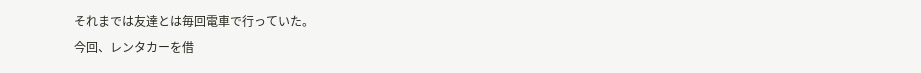それまでは友達とは毎回電車で行っていた。
今回、レンタカーを借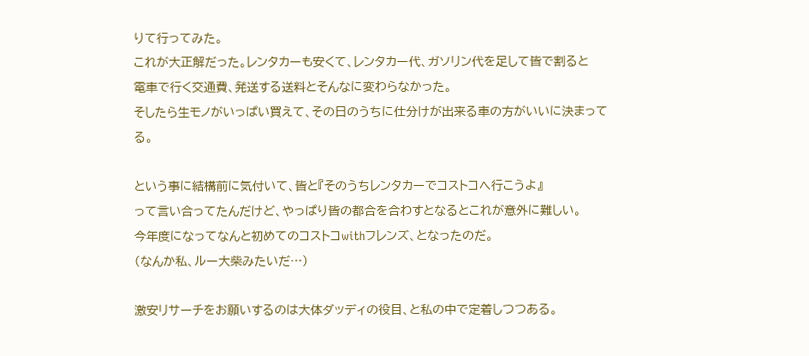りて行ってみた。
これが大正解だった。レンタカーも安くて、レンタカー代、ガソリン代を足して皆で割ると
電車で行く交通費、発送する送料とそんなに変わらなかった。
そしたら生モノがいっぱい買えて、その日のうちに仕分けが出来る車の方がいいに決まってる。

という事に結構前に気付いて、皆と『そのうちレンタカーでコストコへ行こうよ』
って言い合ってたんだけど、やっぱり皆の都合を合わすとなるとこれが意外に難しい。
今年度になってなんと初めてのコストコwithフレンズ、となったのだ。
(なんか私、ルー大柴みたいだ…)

激安リサーチをお願いするのは大体ダッディの役目、と私の中で定着しつつある。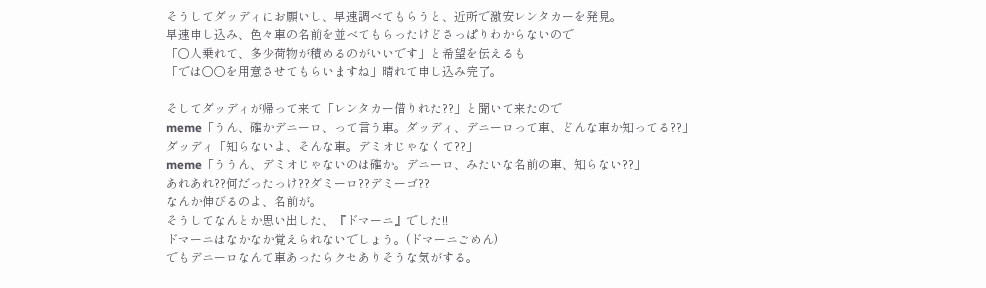そうしてダッディにお願いし、早速調べてもらうと、近所で激安レンタカーを発見。
早速申し込み、色々車の名前を並べてもらったけどさっぱりわからないので
「○人乗れて、多少荷物が積めるのがいいです」と希望を伝えるも
「では○○を用意させてもらいますね」晴れて申し込み完了。

そしてダッディが帰って来て「レンタカー借りれた??」と聞いて来たので
meme「うん、確かデニーロ、って言う車。ダッディ、デニーロって車、どんな車か知ってる??」
ダッディ「知らないよ、そんな車。デミオじゃなくて??」
meme「ううん、デミオじゃないのは確か。デニーロ、みたいな名前の車、知らない??」
あれあれ??何だったっけ??ダミーロ??デミーゴ??
なんか伸びるのよ、名前が。
そうしてなんとか思い出した、『ドマーニ』でした!!
ドマーニはなかなか覚えられないでしょう。(ドマーニごめん)
でもデニーロなんて車あったらクセありそうな気がする。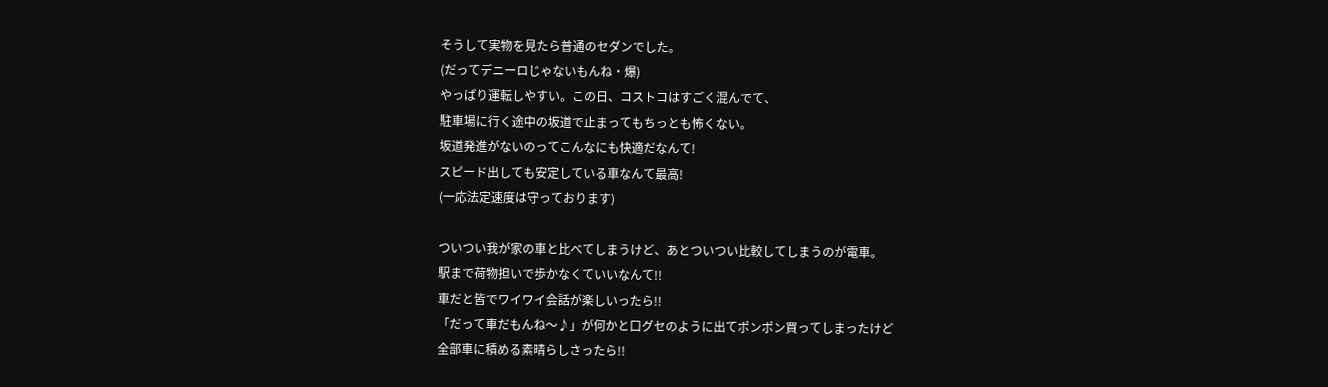そうして実物を見たら普通のセダンでした。
(だってデニーロじゃないもんね・爆)
やっぱり運転しやすい。この日、コストコはすごく混んでて、
駐車場に行く途中の坂道で止まってもちっとも怖くない。
坂道発進がないのってこんなにも快適だなんて!
スピード出しても安定している車なんて最高!
(一応法定速度は守っております)

ついつい我が家の車と比べてしまうけど、あとついつい比較してしまうのが電車。
駅まで荷物担いで歩かなくていいなんて!!
車だと皆でワイワイ会話が楽しいったら!!
「だって車だもんね〜♪」が何かと口グセのように出てポンポン買ってしまったけど
全部車に積める素晴らしさったら!!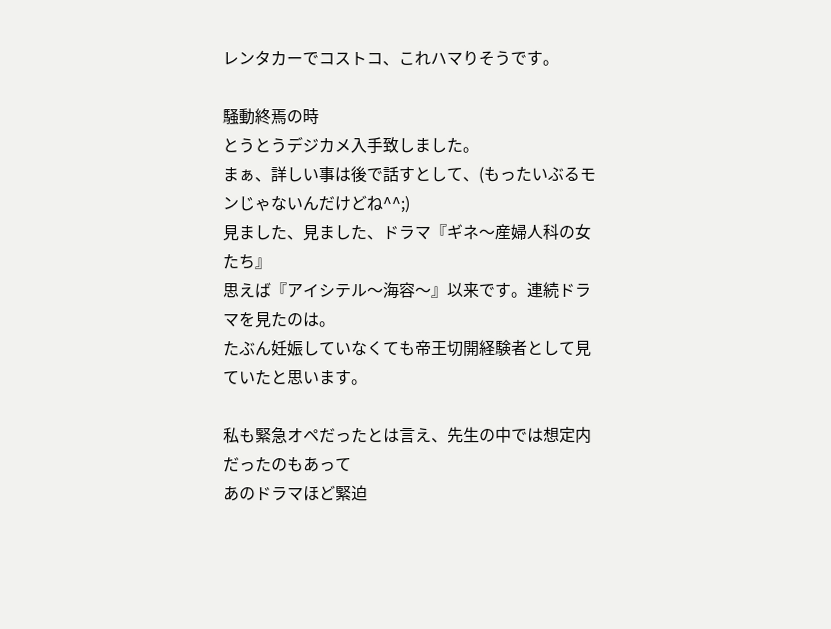レンタカーでコストコ、これハマりそうです。

騒動終焉の時
とうとうデジカメ入手致しました。
まぁ、詳しい事は後で話すとして、(もったいぶるモンじゃないんだけどね^^;)
見ました、見ました、ドラマ『ギネ〜産婦人科の女たち』
思えば『アイシテル〜海容〜』以来です。連続ドラマを見たのは。
たぶん妊娠していなくても帝王切開経験者として見ていたと思います。

私も緊急オペだったとは言え、先生の中では想定内だったのもあって
あのドラマほど緊迫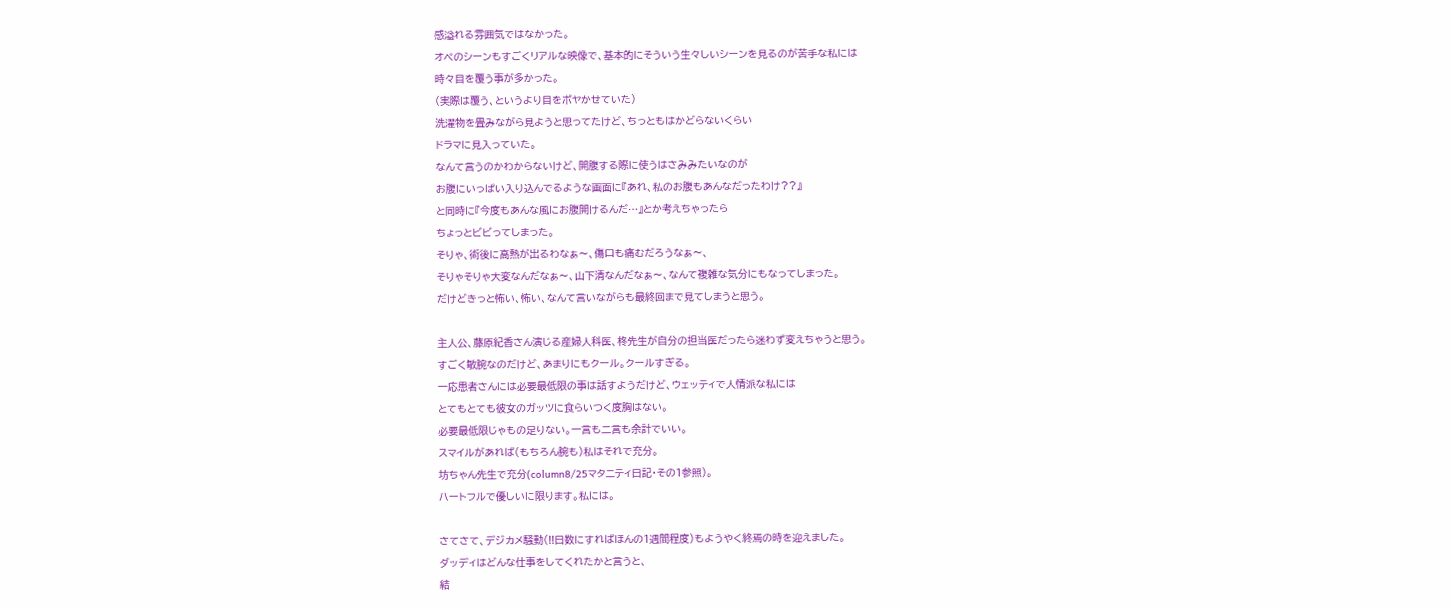感溢れる雰囲気ではなかった。
オペのシーンもすごくリアルな映像で、基本的にそういう生々しいシーンを見るのが苦手な私には
時々目を覆う事が多かった。
(実際は覆う、というより目をボヤかせていた)
洗濯物を畳みながら見ようと思ってたけど、ちっともはかどらないくらい
ドラマに見入っていた。
なんて言うのかわからないけど、開腹する際に使うはさみみたいなのが
お腹にいっぱい入り込んでるような画面に『あれ、私のお腹もあんなだったわけ??』
と同時に『今度もあんな風にお腹開けるんだ…』とか考えちゃったら
ちょっとビビってしまった。
そりゃ、術後に高熱が出るわなぁ〜、傷口も痛むだろうなぁ〜、
そりゃそりゃ大変なんだなぁ〜、山下清なんだなぁ〜、なんて複雑な気分にもなってしまった。
だけどきっと怖い、怖い、なんて言いながらも最終回まで見てしまうと思う。

主人公、藤原紀香さん演じる産婦人科医、柊先生が自分の担当医だったら迷わず変えちゃうと思う。
すごく敏腕なのだけど、あまりにもクール。クールすぎる。
一応患者さんには必要最低限の事は話すようだけど、ウェッティで人情派な私には
とてもとても彼女のガッツに食らいつく度胸はない。
必要最低限じゃもの足りない。一言も二言も余計でいい。
スマイルがあれば(もちろん腕も)私はそれで充分。
坊ちゃん先生で充分(column8/25マタニティ日記・その1参照)。
ハートフルで優しいに限ります。私には。

さてさて、デジカメ騒動(!!日数にすればほんの1週間程度)もようやく終焉の時を迎えました。
ダッディはどんな仕事をしてくれたかと言うと、
結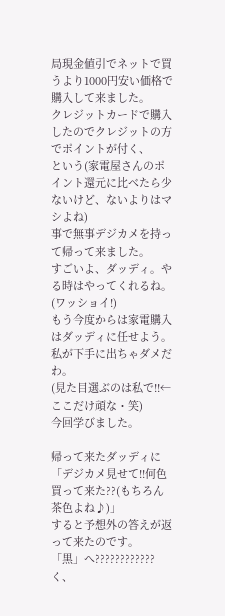局現金値引でネットで買うより1000円安い価格で購入して来ました。
クレジットカードで購入したのでクレジットの方でポイントが付く、
という(家電屋さんのポイント還元に比べたら少ないけど、ないよりはマシよね)
事で無事デジカメを持って帰って来ました。
すごいよ、ダッディ。やる時はやってくれるね。(ワッショイ!)
もう今度からは家電購入はダッディに任せよう。私が下手に出ちゃダメだわ。
(見た目選ぶのは私で!!←ここだけ頑な・笑)
今回学びました。

帰って来たダッディに「デジカメ見せて!!何色買って来た??(もちろん茶色よね♪)」
すると予想外の答えが返って来たのです。
「黒」へ????????????く、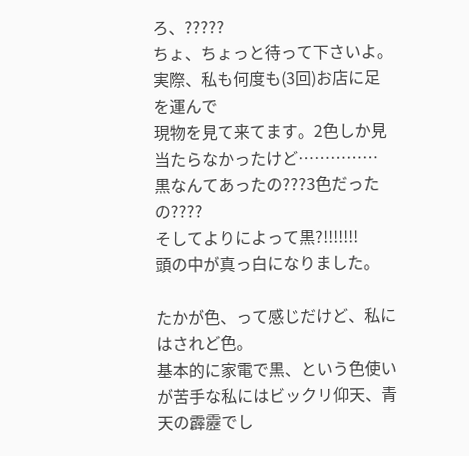ろ、?????
ちょ、ちょっと待って下さいよ。実際、私も何度も(3回)お店に足を運んで
現物を見て来てます。2色しか見当たらなかったけど……………
黒なんてあったの???3色だったの????
そしてよりによって黒?!!!!!!!
頭の中が真っ白になりました。

たかが色、って感じだけど、私にはされど色。
基本的に家電で黒、という色使いが苦手な私にはビックリ仰天、青天の霹靂でし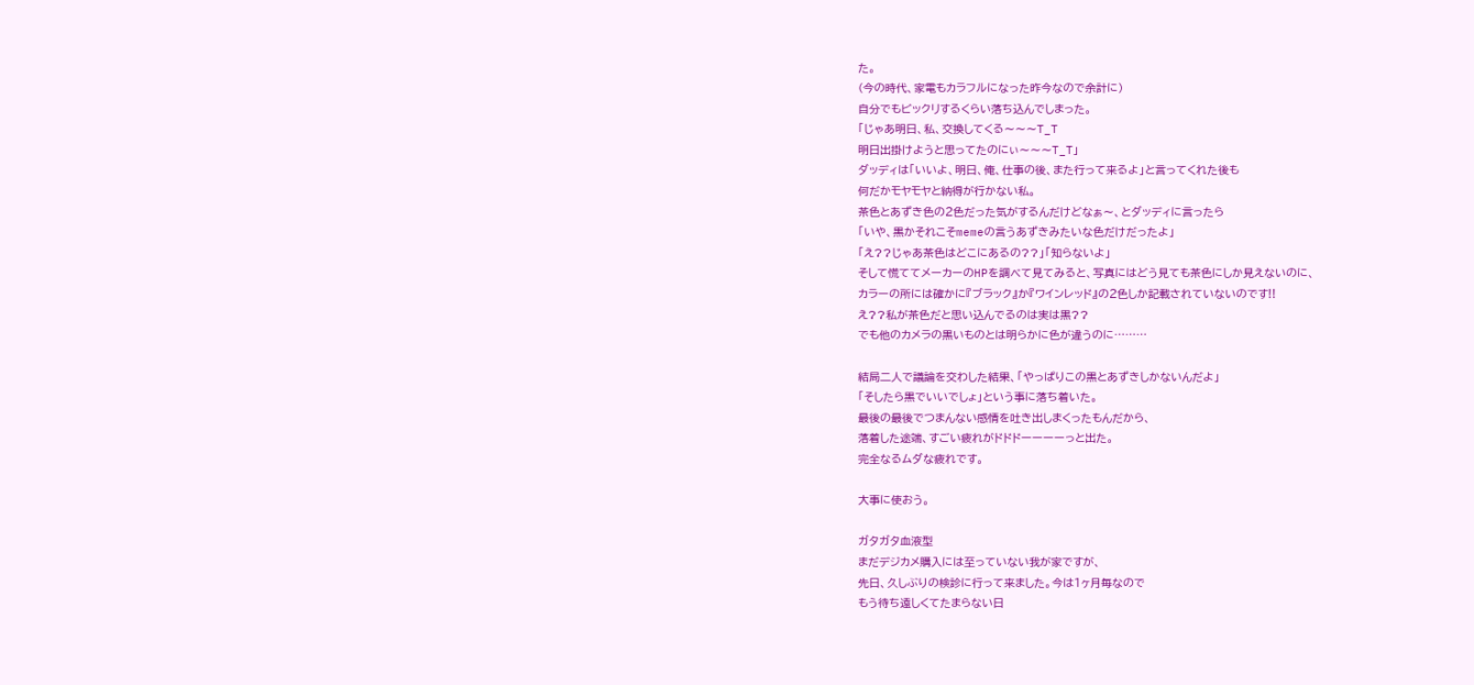た。
(今の時代、家電もカラフルになった昨今なので余計に)
自分でもビックリするくらい落ち込んでしまった。
「じゃあ明日、私、交換してくる〜〜〜T_T
明日出掛けようと思ってたのにぃ〜〜〜T_T」
ダッディは「いいよ、明日、俺、仕事の後、また行って来るよ」と言ってくれた後も
何だかモヤモヤと納得が行かない私。
茶色とあずき色の2色だった気がするんだけどなぁ〜、とダッディに言ったら
「いや、黒かそれこそmemeの言うあずきみたいな色だけだったよ」
「え??じゃあ茶色はどこにあるの??」「知らないよ」
そして慌ててメーカーのHPを調べて見てみると、写真にはどう見ても茶色にしか見えないのに、
カラーの所には確かに『ブラック』か『ワインレッド』の2色しか記載されていないのです!!
え??私が茶色だと思い込んでるのは実は黒??
でも他のカメラの黒いものとは明らかに色が違うのに………

結局二人で議論を交わした結果、「やっぱりこの黒とあずきしかないんだよ」
「そしたら黒でいいでしょ」という事に落ち着いた。
最後の最後でつまんない感情を吐き出しまくったもんだから、
落着した途端、すごい疲れがドドドーーーーっと出た。
完全なるムダな疲れです。

大事に使おう。

ガタガタ血液型
まだデジカメ購入には至っていない我が家ですが、
先日、久しぶりの検診に行って来ました。今は1ヶ月毎なので
もう待ち遠しくてたまらない日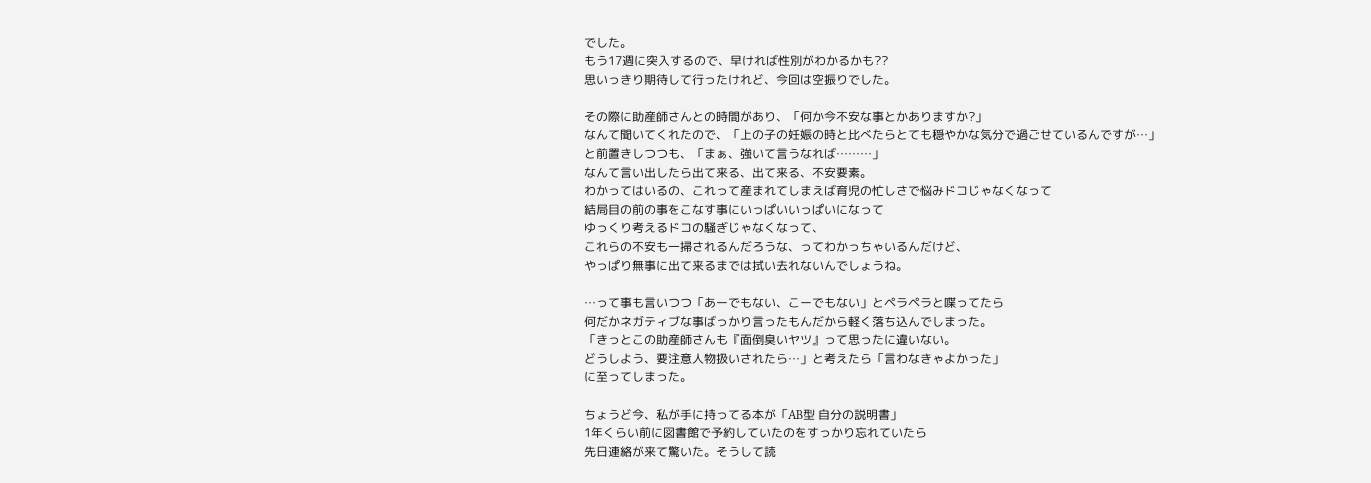でした。
もう17週に突入するので、早ければ性別がわかるかも??
思いっきり期待して行ったけれど、今回は空振りでした。

その際に助産師さんとの時間があり、「何か今不安な事とかありますか?」
なんて聞いてくれたので、「上の子の妊娠の時と比べたらとても穏やかな気分で過ごせているんですが…」
と前置きしつつも、「まぁ、強いて言うなれば………」
なんて言い出したら出て来る、出て来る、不安要素。
わかってはいるの、これって産まれてしまえば育児の忙しさで悩みドコじゃなくなって
結局目の前の事をこなす事にいっぱいいっぱいになって
ゆっくり考えるドコの騒ぎじゃなくなって、
これらの不安も一掃されるんだろうな、ってわかっちゃいるんだけど、
やっぱり無事に出て来るまでは拭い去れないんでしょうね。

…って事も言いつつ「あーでもない、こーでもない」とペラペラと喋ってたら
何だかネガティブな事ばっかり言ったもんだから軽く落ち込んでしまった。
「きっとこの助産師さんも『面倒臭いヤツ』って思ったに違いない。
どうしよう、要注意人物扱いされたら…」と考えたら「言わなきゃよかった」
に至ってしまった。

ちょうど今、私が手に持ってる本が「AB型 自分の説明書」
1年くらい前に図書館で予約していたのをすっかり忘れていたら
先日連絡が来て驚いた。そうして読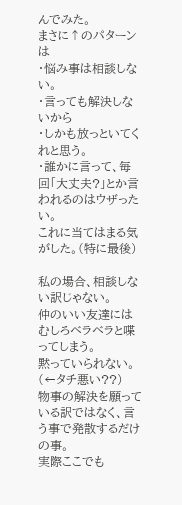んでみた。
まさに↑のパターンは
・悩み事は相談しない。
・言っても解決しないから
・しかも放っといてくれと思う。
・誰かに言って、毎回「大丈夫?」とか言われるのはウザったい。
これに当てはまる気がした。(特に最後)

私の場合、相談しない訳じゃない。
仲のいい友達にはむしろベラベラと喋ってしまう。
黙っていられない。(←タチ悪い??)
物事の解決を願っている訳ではなく、言う事で発散するだけの事。
実際ここでも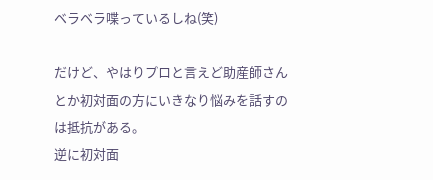ベラベラ喋っているしね(笑)

だけど、やはりプロと言えど助産師さんとか初対面の方にいきなり悩みを話すのは抵抗がある。
逆に初対面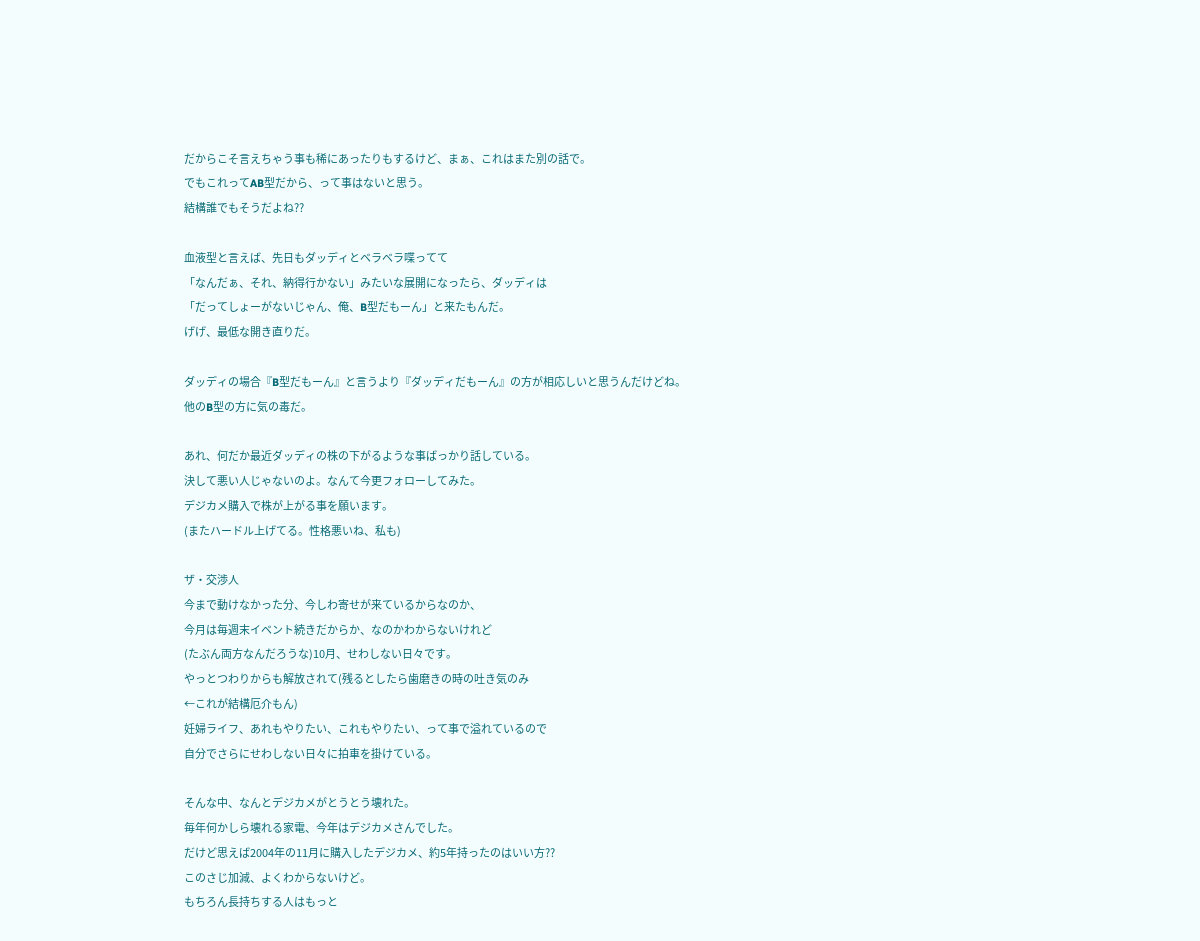だからこそ言えちゃう事も稀にあったりもするけど、まぁ、これはまた別の話で。
でもこれってAB型だから、って事はないと思う。
結構誰でもそうだよね??

血液型と言えば、先日もダッディとベラベラ喋ってて
「なんだぁ、それ、納得行かない」みたいな展開になったら、ダッディは
「だってしょーがないじゃん、俺、B型だもーん」と来たもんだ。
げげ、最低な開き直りだ。

ダッディの場合『B型だもーん』と言うより『ダッディだもーん』の方が相応しいと思うんだけどね。
他のB型の方に気の毒だ。

あれ、何だか最近ダッディの株の下がるような事ばっかり話している。
決して悪い人じゃないのよ。なんて今更フォローしてみた。
デジカメ購入で株が上がる事を願います。
(またハードル上げてる。性格悪いね、私も)

ザ・交渉人
今まで動けなかった分、今しわ寄せが来ているからなのか、
今月は毎週末イベント続きだからか、なのかわからないけれど
(たぶん両方なんだろうな)10月、せわしない日々です。
やっとつわりからも解放されて(残るとしたら歯磨きの時の吐き気のみ
←これが結構厄介もん)
妊婦ライフ、あれもやりたい、これもやりたい、って事で溢れているので
自分でさらにせわしない日々に拍車を掛けている。

そんな中、なんとデジカメがとうとう壊れた。
毎年何かしら壊れる家電、今年はデジカメさんでした。
だけど思えば2004年の11月に購入したデジカメ、約5年持ったのはいい方??
このさじ加減、よくわからないけど。
もちろん長持ちする人はもっと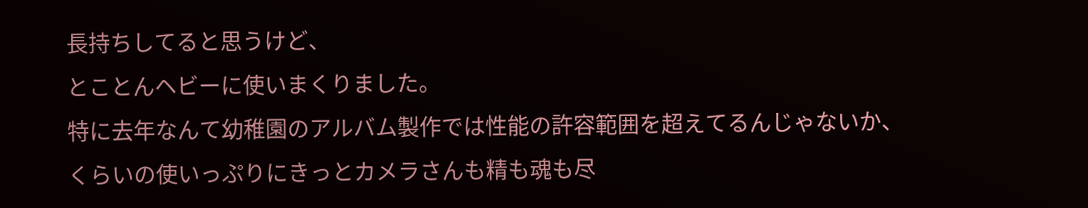長持ちしてると思うけど、
とことんヘビーに使いまくりました。
特に去年なんて幼稚園のアルバム製作では性能の許容範囲を超えてるんじゃないか、
くらいの使いっぷりにきっとカメラさんも精も魂も尽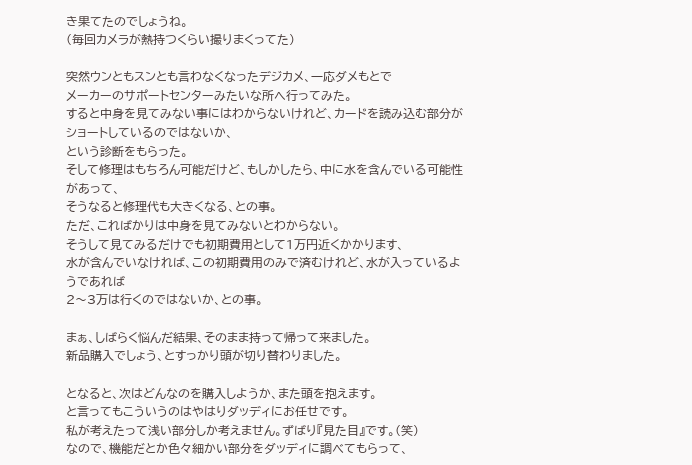き果てたのでしょうね。
(毎回カメラが熱持つくらい撮りまくってた)

突然ウンともスンとも言わなくなったデジカメ、一応ダメもとで
メーカーのサポートセンターみたいな所へ行ってみた。
すると中身を見てみない事にはわからないけれど、カードを読み込む部分がショートしているのではないか、
という診断をもらった。
そして修理はもちろん可能だけど、もしかしたら、中に水を含んでいる可能性があって、
そうなると修理代も大きくなる、との事。
ただ、こればかりは中身を見てみないとわからない。
そうして見てみるだけでも初期費用として1万円近くかかります、
水が含んでいなければ、この初期費用のみで済むけれど、水が入っているようであれば
2〜3万は行くのではないか、との事。

まぁ、しばらく悩んだ結果、そのまま持って帰って来ました。
新品購入でしょう、とすっかり頭が切り替わりました。

となると、次はどんなのを購入しようか、また頭を抱えます。
と言ってもこういうのはやはりダッディにお任せです。
私が考えたって浅い部分しか考えません。ずばり『見た目』です。(笑)
なので、機能だとか色々細かい部分をダッディに調べてもらって、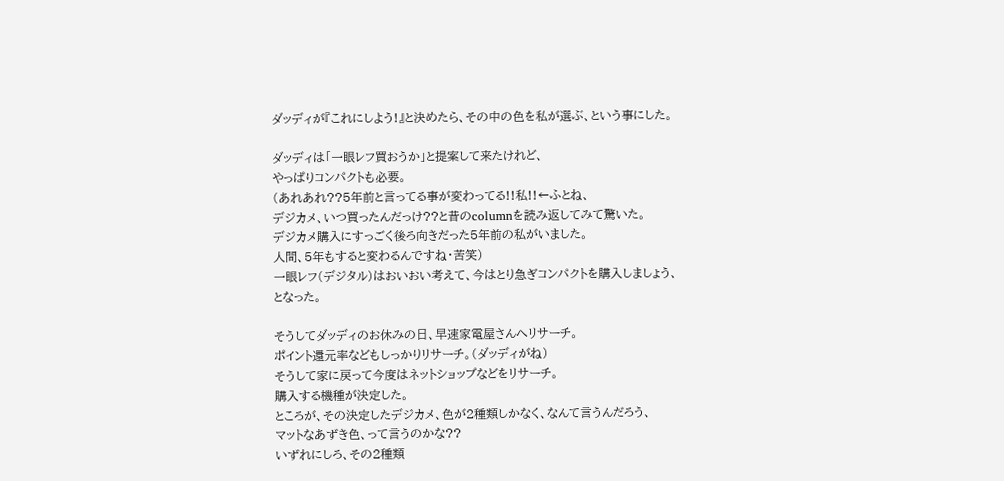ダッディが『これにしよう!』と決めたら、その中の色を私が選ぶ、という事にした。

ダッディは「一眼レフ買おうか」と提案して来たけれど、
やっぱりコンパクトも必要。
(あれあれ??5年前と言ってる事が変わってる!!私!!←ふとね、
デジカメ、いつ買ったんだっけ??と昔のcolumnを読み返してみて驚いた。
デジカメ購入にすっごく後ろ向きだった5年前の私がいました。
人間、5年もすると変わるんですね・苦笑)
一眼レフ(デジタル)はおいおい考えて、今はとり急ぎコンパクトを購入しましょう、
となった。

そうしてダッディのお休みの日、早速家電屋さんへリサーチ。
ポイント還元率などもしっかりリサーチ。(ダッディがね)
そうして家に戻って今度はネットショップなどをリサーチ。
購入する機種が決定した。
ところが、その決定したデジカメ、色が2種類しかなく、なんて言うんだろう、
マットなあずき色、って言うのかな??
いずれにしろ、その2種類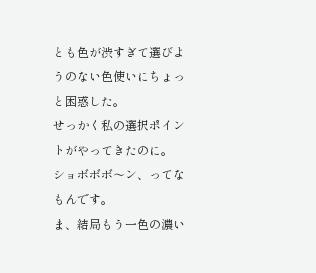とも色が渋すぎて選びようのない色使いにちょっと困惑した。
せっかく私の選択ポイントがやってきたのに。
ショボボボ〜ン、ってなもんです。
ま、結局もう一色の濃い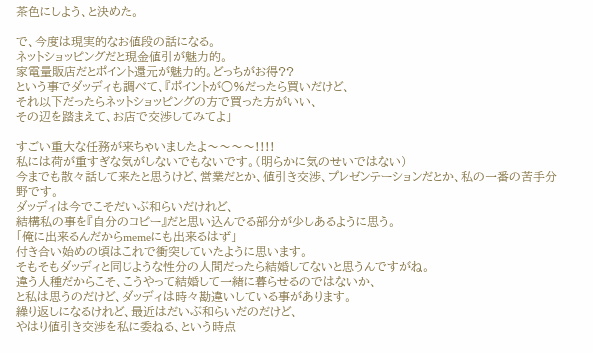茶色にしよう、と決めた。

で、今度は現実的なお値段の話になる。
ネットショッピングだと現金値引が魅力的。
家電量販店だとポイント還元が魅力的。どっちがお得??
という事でダッディも調べて、『ポイントが○%だったら買いだけど、
それ以下だったらネットショッピングの方で買った方がいい、
その辺を踏まえて、お店で交渉してみてよ」

すごい重大な任務が来ちゃいましたよ〜〜〜〜!!!!
私には荷が重すぎな気がしないでもないです。(明らかに気のせいではない)
今までも散々話して来たと思うけど、営業だとか、値引き交渉、プレゼンテーションだとか、私の一番の苦手分野です。
ダッディは今でこそだいぶ和らいだけれど、
結構私の事を『自分のコピー』だと思い込んでる部分が少しあるように思う。
「俺に出来るんだからmemeにも出来るはず」
付き合い始めの頃はこれで衝突していたように思います。
そもそもダッディと同じような性分の人間だったら結婚してないと思うんですがね。
違う人種だからこそ、こうやって結婚して一緒に暮らせるのではないか、
と私は思うのだけど、ダッディは時々勘違いしている事があります。
繰り返しになるけれど、最近はだいぶ和らいだのだけど、
やはり値引き交渉を私に委ねる、という時点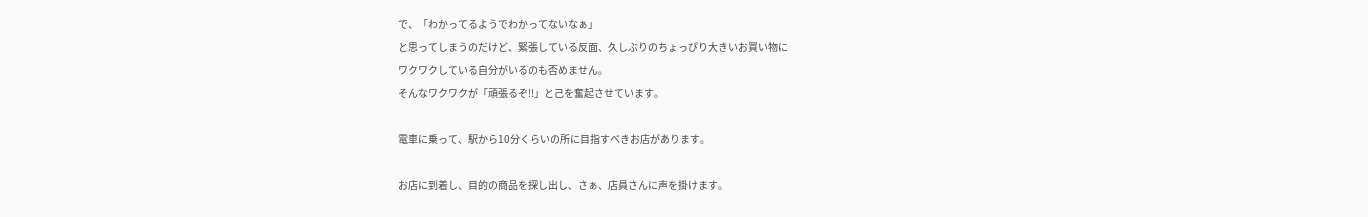で、「わかってるようでわかってないなぁ」
と思ってしまうのだけど、緊張している反面、久しぶりのちょっぴり大きいお買い物に
ワクワクしている自分がいるのも否めません。
そんなワクワクが「頑張るぞ!!」と己を奮起させています。

電車に乗って、駅から10分くらいの所に目指すべきお店があります。

お店に到着し、目的の商品を探し出し、さぁ、店員さんに声を掛けます。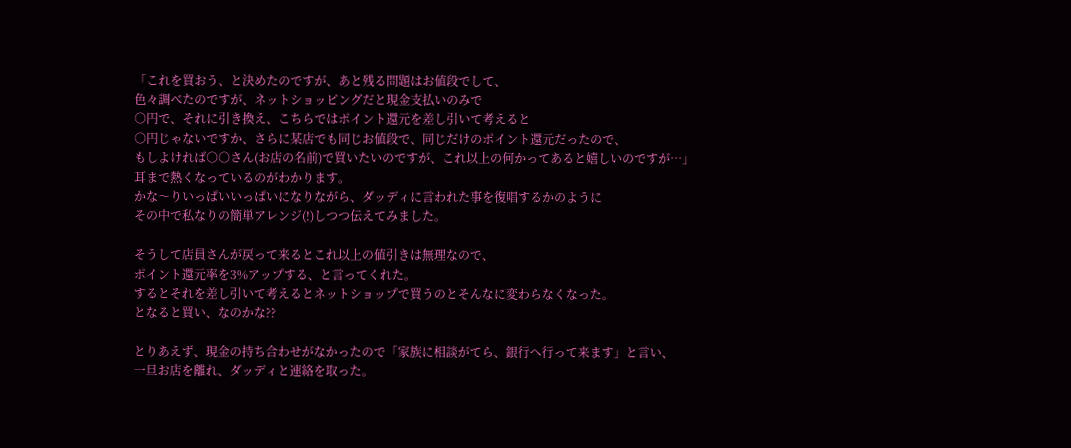「これを買おう、と決めたのですが、あと残る問題はお値段でして、
色々調べたのですが、ネットショッピングだと現金支払いのみで
○円で、それに引き換え、こちらではポイント還元を差し引いて考えると
○円じゃないですか、さらに某店でも同じお値段で、同じだけのポイント還元だったので、
もしよければ○○さん(お店の名前)で買いたいのですが、これ以上の何かってあると嬉しいのですが…」
耳まで熱くなっているのがわかります。
かな〜りいっぱいいっぱいになりながら、ダッディに言われた事を復唱するかのように
その中で私なりの簡単アレンジ(!)しつつ伝えてみました。

そうして店員さんが戻って来るとこれ以上の値引きは無理なので、
ポイント還元率を3%アップする、と言ってくれた。
するとそれを差し引いて考えるとネットショップで買うのとそんなに変わらなくなった。
となると買い、なのかな??

とりあえず、現金の持ち合わせがなかったので「家族に相談がてら、銀行へ行って来ます」と言い、
一旦お店を離れ、ダッディと連絡を取った。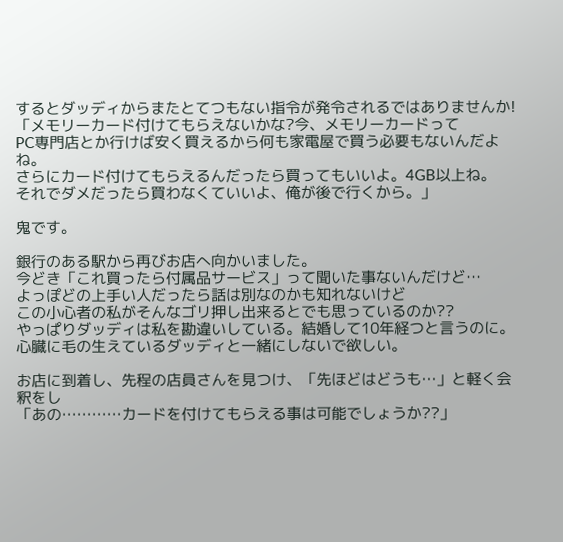するとダッディからまたとてつもない指令が発令されるではありませんか!
「メモリーカード付けてもらえないかな?今、メモリーカードって
PC専門店とか行けば安く買えるから何も家電屋で買う必要もないんだよね。
さらにカード付けてもらえるんだったら買ってもいいよ。4GB以上ね。
それでダメだったら買わなくていいよ、俺が後で行くから。」

鬼です。

銀行のある駅から再びお店へ向かいました。
今どき「これ買ったら付属品サービス」って聞いた事ないんだけど…
よっぽどの上手い人だったら話は別なのかも知れないけど
この小心者の私がそんなゴリ押し出来るとでも思っているのか??
やっぱりダッディは私を勘違いしている。結婚して10年経つと言うのに。
心臓に毛の生えているダッディと一緒にしないで欲しい。

お店に到着し、先程の店員さんを見つけ、「先ほどはどうも…」と軽く会釈をし
「あの…………カードを付けてもらえる事は可能でしょうか??」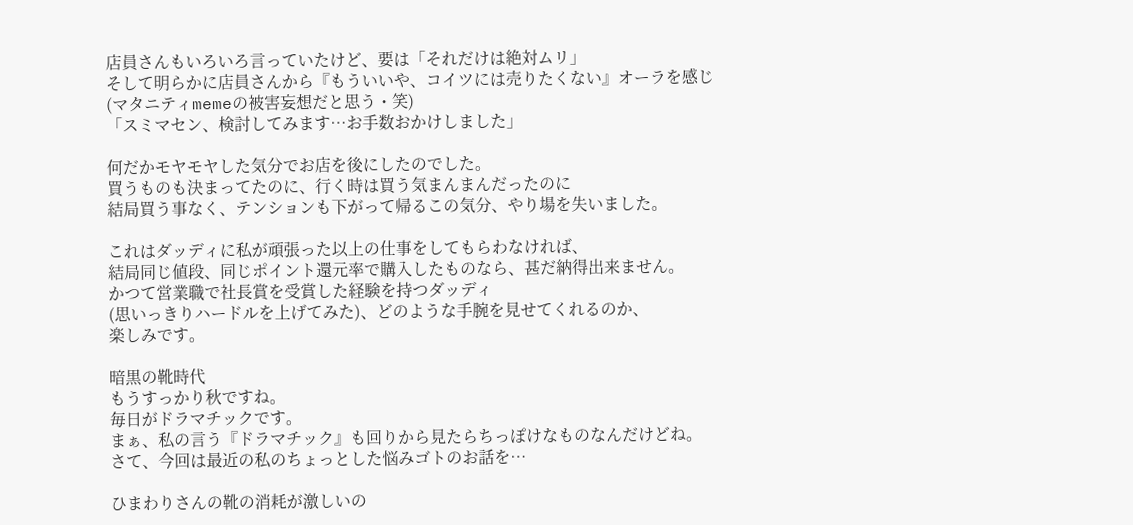店員さんもいろいろ言っていたけど、要は「それだけは絶対ムリ」
そして明らかに店員さんから『もういいや、コイツには売りたくない』オーラを感じ
(マタニティmemeの被害妄想だと思う・笑)
「スミマセン、検討してみます…お手数おかけしました」

何だかモヤモヤした気分でお店を後にしたのでした。
買うものも決まってたのに、行く時は買う気まんまんだったのに
結局買う事なく、テンションも下がって帰るこの気分、やり場を失いました。

これはダッディに私が頑張った以上の仕事をしてもらわなければ、
結局同じ値段、同じポイント還元率で購入したものなら、甚だ納得出来ません。
かつて営業職で社長賞を受賞した経験を持つダッディ
(思いっきりハードルを上げてみた)、どのような手腕を見せてくれるのか、
楽しみです。

暗黒の靴時代
もうすっかり秋ですね。
毎日がドラマチックです。
まぁ、私の言う『ドラマチック』も回りから見たらちっぽけなものなんだけどね。
さて、今回は最近の私のちょっとした悩みゴトのお話を…

ひまわりさんの靴の消耗が激しいの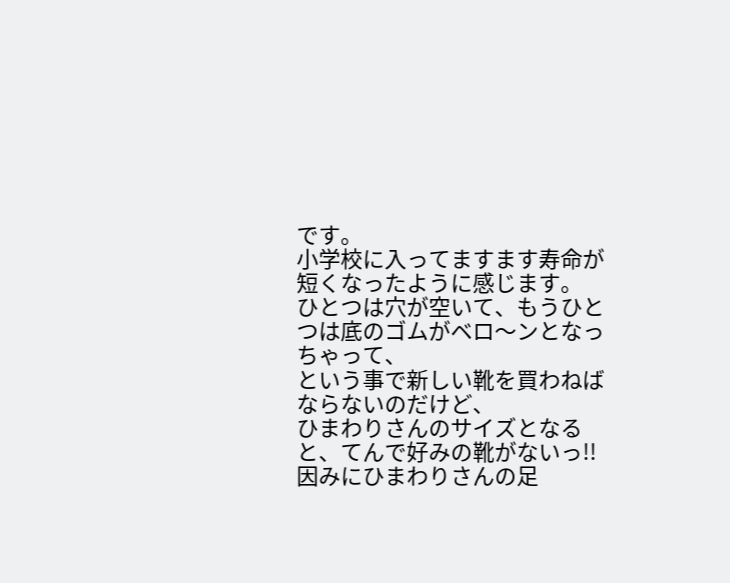です。
小学校に入ってますます寿命が短くなったように感じます。
ひとつは穴が空いて、もうひとつは底のゴムがベロ〜ンとなっちゃって、
という事で新しい靴を買わねばならないのだけど、
ひまわりさんのサイズとなると、てんで好みの靴がないっ!!
因みにひまわりさんの足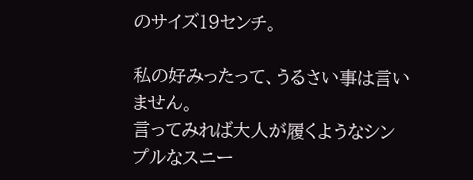のサイズ19センチ。

私の好みったって、うるさい事は言いません。
言ってみれば大人が履くようなシンプルなスニー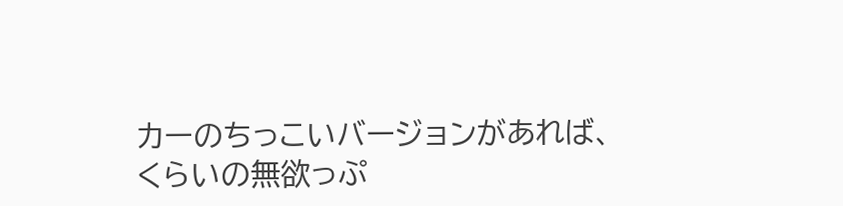カーのちっこいバージョンがあれば、
くらいの無欲っぷ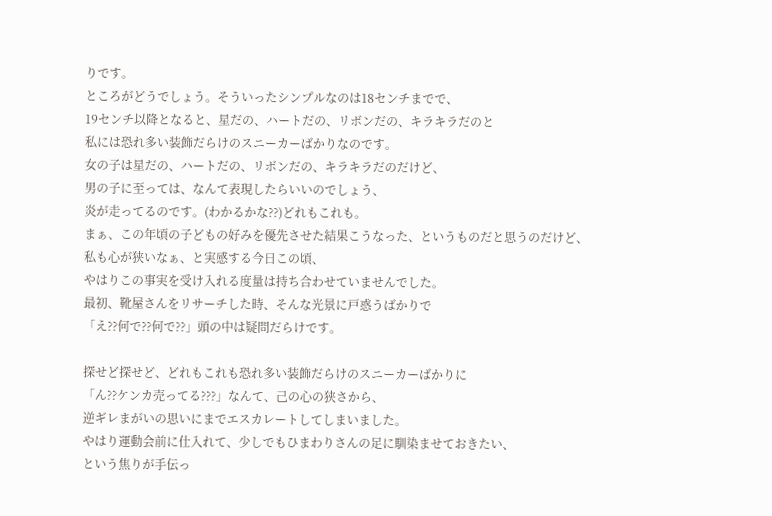りです。
ところがどうでしょう。そういったシンプルなのは18センチまでで、
19センチ以降となると、星だの、ハートだの、リボンだの、キラキラだのと
私には恐れ多い装飾だらけのスニーカーばかりなのです。
女の子は星だの、ハートだの、リボンだの、キラキラだのだけど、
男の子に至っては、なんて表現したらいいのでしょう、
炎が走ってるのです。(わかるかな??)どれもこれも。
まぁ、この年頃の子どもの好みを優先させた結果こうなった、というものだと思うのだけど、
私も心が狭いなぁ、と実感する今日この頃、
やはりこの事実を受け入れる度量は持ち合わせていませんでした。
最初、靴屋さんをリサーチした時、そんな光景に戸惑うばかりで
「え??何で??何で??」頭の中は疑問だらけです。

探せど探せど、どれもこれも恐れ多い装飾だらけのスニーカーばかりに
「ん??ケンカ売ってる???」なんて、己の心の狭さから、
逆ギレまがいの思いにまでエスカレートしてしまいました。
やはり運動会前に仕入れて、少しでもひまわりさんの足に馴染ませておきたい、
という焦りが手伝っ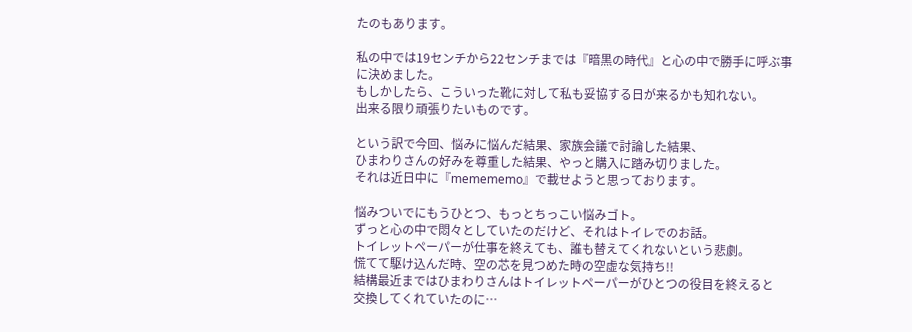たのもあります。

私の中では19センチから22センチまでは『暗黒の時代』と心の中で勝手に呼ぶ事に決めました。
もしかしたら、こういった靴に対して私も妥協する日が来るかも知れない。
出来る限り頑張りたいものです。

という訳で今回、悩みに悩んだ結果、家族会議で討論した結果、
ひまわりさんの好みを尊重した結果、やっと購入に踏み切りました。
それは近日中に『memememo』で載せようと思っております。

悩みついでにもうひとつ、もっとちっこい悩みゴト。
ずっと心の中で悶々としていたのだけど、それはトイレでのお話。
トイレットペーパーが仕事を終えても、誰も替えてくれないという悲劇。
慌てて駆け込んだ時、空の芯を見つめた時の空虚な気持ち!!
結構最近まではひまわりさんはトイレットペーパーがひとつの役目を終えると
交換してくれていたのに…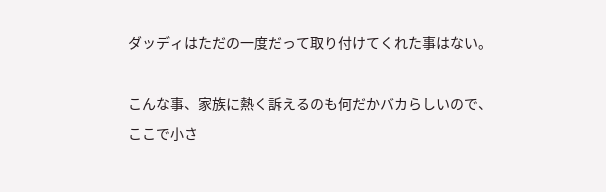ダッディはただの一度だって取り付けてくれた事はない。

こんな事、家族に熱く訴えるのも何だかバカらしいので、
ここで小さ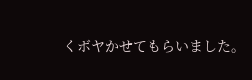くボヤかせてもらいました。